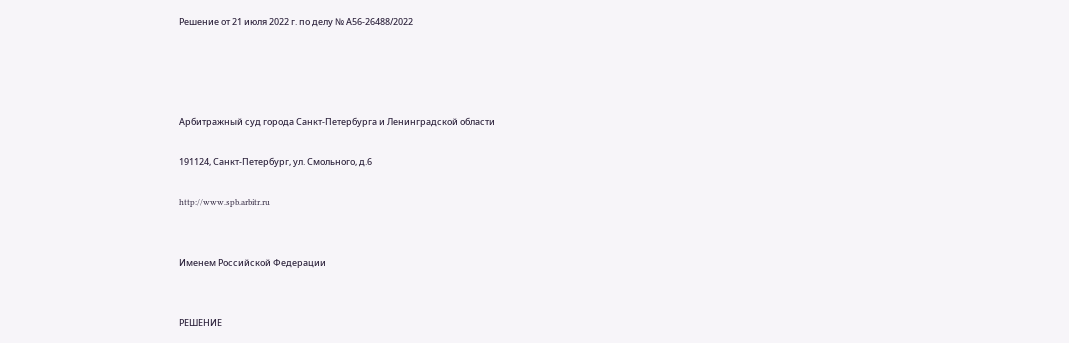Решение от 21 июля 2022 г. по делу № А56-26488/2022




Арбитражный суд города Санкт-Петербурга и Ленинградской области

191124, Санкт-Петербург, ул. Смольного, д.6

http://www.spb.arbitr.ru


Именем Российской Федерации


РЕШЕНИЕ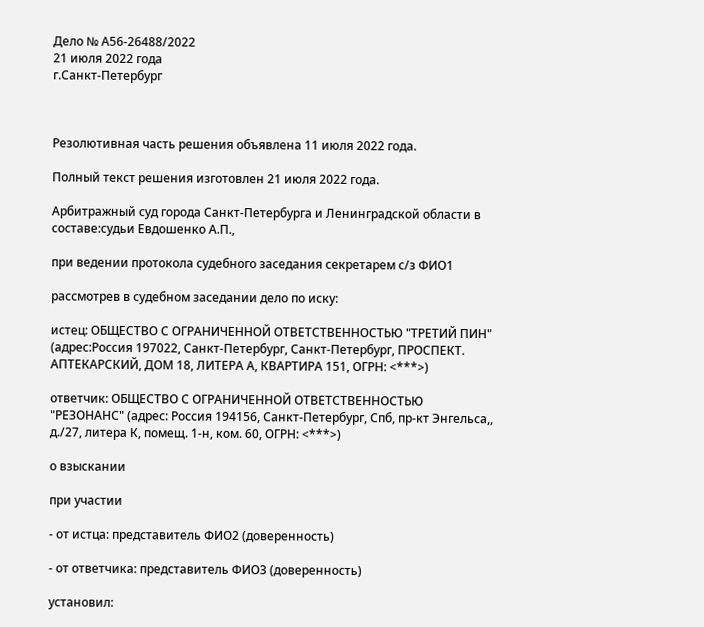Дело № А56-26488/2022
21 июля 2022 года
г.Санкт-Петербург



Резолютивная часть решения объявлена 11 июля 2022 года.

Полный текст решения изготовлен 21 июля 2022 года.

Арбитражный суд города Санкт-Петербурга и Ленинградской области в составе:судьи Евдошенко А.П.,

при ведении протокола судебного заседания секретарем с/з ФИО1

рассмотрев в судебном заседании дело по иску:

истец: ОБЩЕСТВО С ОГРАНИЧЕННОЙ ОТВЕТСТВЕННОСТЬЮ "ТРЕТИЙ ПИН" (адрес:Россия 197022, Санкт-Петербург, Санкт-Петербург, ПРОСПЕКТ. АПТЕКАРСКИЙ, ДОМ 18, ЛИТЕРА А, КВАРТИРА 151, ОГРН: <***>)

ответчик: ОБЩЕСТВО С ОГРАНИЧЕННОЙ ОТВЕТСТВЕННОСТЬЮ "РЕЗОНАНС" (адрес: Россия 194156, Санкт-Петербург, Спб, пр-кт Энгельса,, д./27, литера К, помещ. 1-н, ком. 60, ОГРН: <***>)

о взыскании

при участии

- от истца: представитель ФИО2 (доверенность)

- от ответчика: представитель ФИО3 (доверенность)

установил: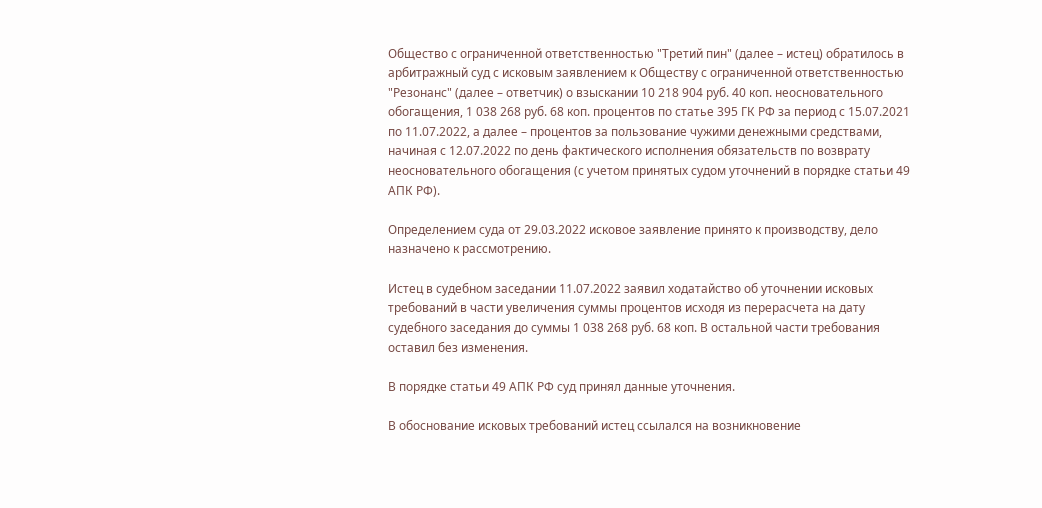Общество с ограниченной ответственностью "Третий пин" (далее – истец) обратилось в арбитражный суд с исковым заявлением к Обществу с ограниченной ответственностью "Резонанс" (далее – ответчик) о взыскании 10 218 904 руб. 40 коп. неосновательного обогащения, 1 038 268 руб. 68 коп. процентов по статье 395 ГК РФ за период с 15.07.2021 по 11.07.2022, а далее – процентов за пользование чужими денежными средствами, начиная с 12.07.2022 по день фактического исполнения обязательств по возврату неосновательного обогащения (с учетом принятых судом уточнений в порядке статьи 49 АПК РФ).

Определением суда от 29.03.2022 исковое заявление принято к производству, дело назначено к рассмотрению.

Истец в судебном заседании 11.07.2022 заявил ходатайство об уточнении исковых требований в части увеличения суммы процентов исходя из перерасчета на дату судебного заседания до суммы 1 038 268 руб. 68 коп. В остальной части требования оставил без изменения.

В порядке статьи 49 АПК РФ суд принял данные уточнения.

В обоснование исковых требований истец ссылался на возникновение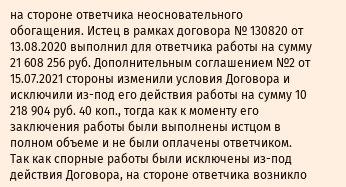на стороне ответчика неосновательного обогащения. Истец в рамках договора № 130820 от 13.08.2020 выполнил для ответчика работы на сумму 21 608 256 руб. Дополнительным соглашением №2 от 15.07.2021 стороны изменили условия Договора и исключили из-под его действия работы на сумму 10 218 904 руб. 40 коп., тогда как к моменту его заключения работы были выполнены истцом в полном объеме и не были оплачены ответчиком. Так как спорные работы были исключены из-под действия Договора, на стороне ответчика возникло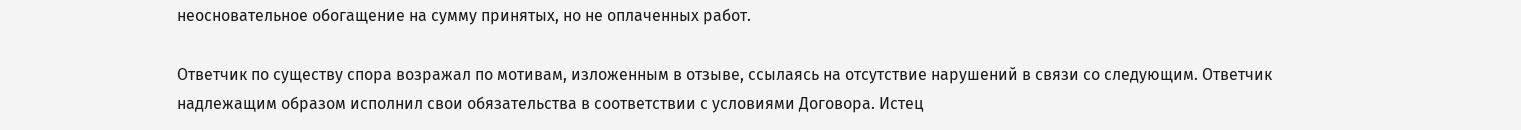неосновательное обогащение на сумму принятых, но не оплаченных работ.

Ответчик по существу спора возражал по мотивам, изложенным в отзыве, ссылаясь на отсутствие нарушений в связи со следующим. Ответчик надлежащим образом исполнил свои обязательства в соответствии с условиями Договора. Истец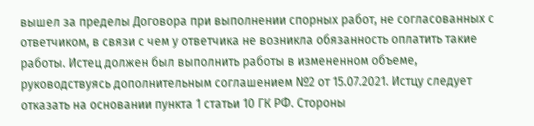вышел за пределы Договора при выполнении спорных работ, не согласованных с ответчиком, в связи с чем у ответчика не возникла обязанность оплатить такие работы. Истец должен был выполнить работы в измененном объеме, руководствуясь дополнительным соглашением №2 от 15.07.2021. Истцу следует отказать на основании пункта 1 статьи 10 ГК РФ. Стороны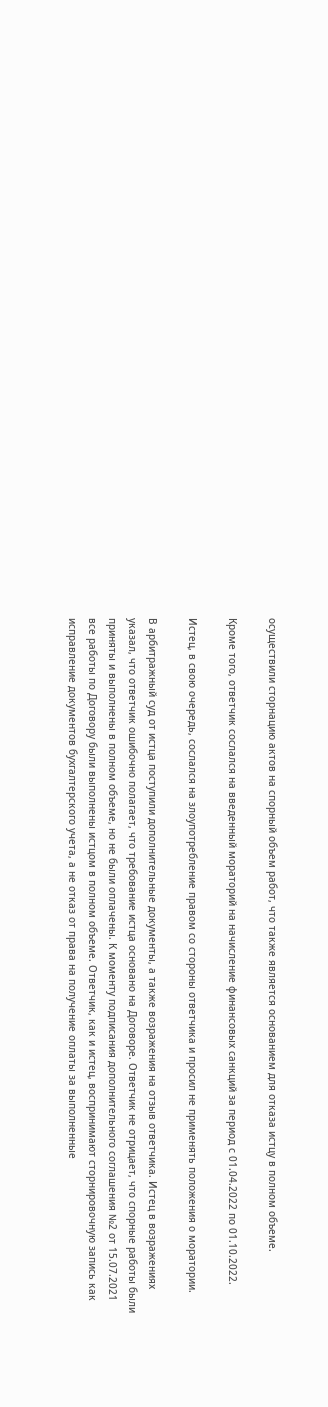осуществили сторнацию актов на спорный объем работ, что также является основанием для отказа истцу в полном объеме.

Кроме того, ответчик сослался на введенный мораторий на начисление финансовых санкций за период с 01.04.2022 по 01.10.2022.

Истец, в свою очередь, сослался на злоупотребление правом со стороны ответчика и просил не применять положения о моратории.

В арбитражный суд от истца поступили дополнительные документы, а также возражения на отзыв ответчика. Истец в возражениях указал, что ответчик ошибочно полагает, что требование истца основано на Договоре. Ответчик не отрицает, что спорные работы были приняты и выполнены в полном объеме, но не были оплачены. К моменту подписания дополнительного соглашения №2 от 15.07.2021 все работы по Договору были выполнены истцом в полном объеме. Ответчик, как и истец, воспринимают сторнировочную запись как исправление документов бухгалтерского учета, а не отказ от права на получение оплаты за выполненные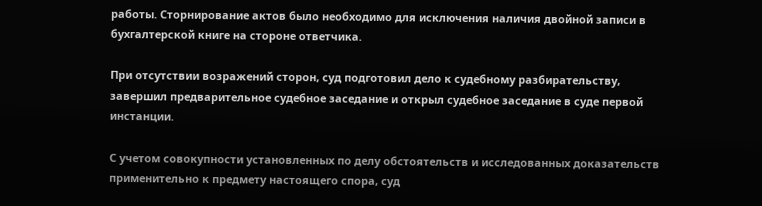работы. Сторнирование актов было необходимо для исключения наличия двойной записи в бухгалтерской книге на стороне ответчика.

При отсутствии возражений сторон, суд подготовил дело к судебному разбирательству, завершил предварительное судебное заседание и открыл судебное заседание в суде первой инстанции.

С учетом совокупности установленных по делу обстоятельств и исследованных доказательств применительно к предмету настоящего спора, суд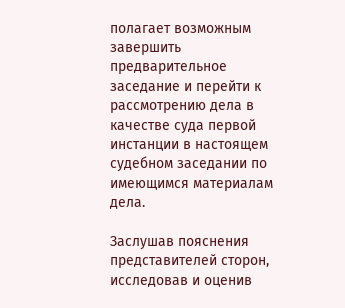полагает возможным завершить предварительное заседание и перейти к рассмотрению дела в качестве суда первой инстанции в настоящем судебном заседании по имеющимся материалам дела.

Заслушав пояснения представителей сторон, исследовав и оценив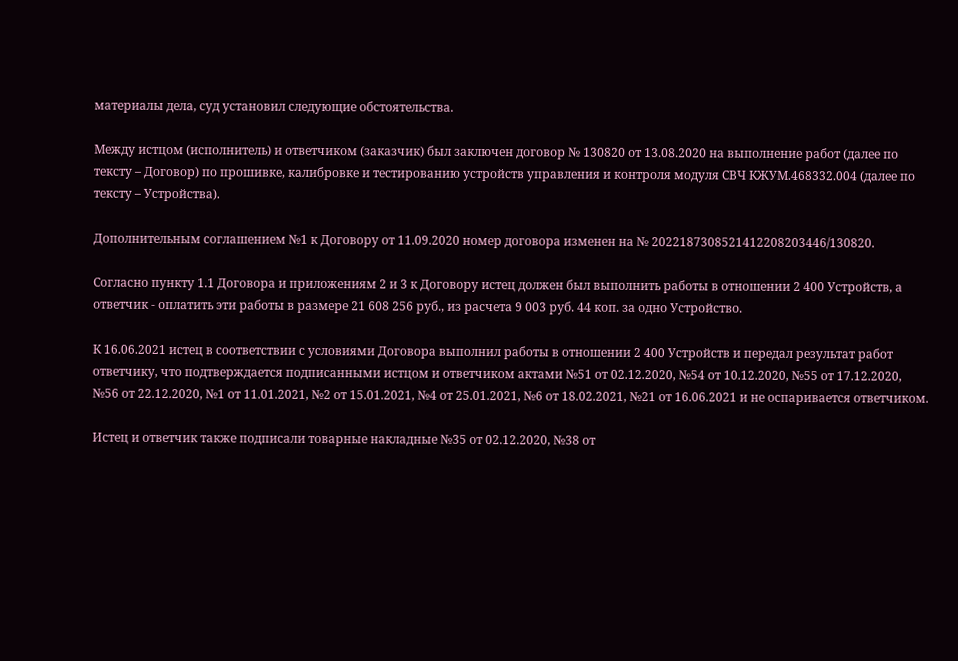материалы дела, суд установил следующие обстоятельства.

Между истцом (исполнитель) и ответчиком (заказчик) был заключен договор № 130820 от 13.08.2020 на выполнение работ (далее по тексту – Договор) по прошивке, калибровке и тестированию устройств управления и контроля модуля СВЧ КЖУМ.468332.004 (далее по тексту – Устройства).

Дополнительным соглашением №1 к Договору от 11.09.2020 номер договора изменен на № 2022187308521412208203446/130820.

Согласно пункту 1.1 Договора и приложениям 2 и 3 к Договору истец должен был выполнить работы в отношении 2 400 Устройств, а ответчик - оплатить эти работы в размере 21 608 256 руб., из расчета 9 003 руб. 44 коп. за одно Устройство.

К 16.06.2021 истец в соответствии с условиями Договора выполнил работы в отношении 2 400 Устройств и передал результат работ ответчику, что подтверждается подписанными истцом и ответчиком актами №51 от 02.12.2020, №54 от 10.12.2020, №55 от 17.12.2020, №56 от 22.12.2020, №1 от 11.01.2021, №2 от 15.01.2021, №4 от 25.01.2021, №6 от 18.02.2021, №21 от 16.06.2021 и не оспаривается ответчиком.

Истец и ответчик также подписали товарные накладные №35 от 02.12.2020, №38 от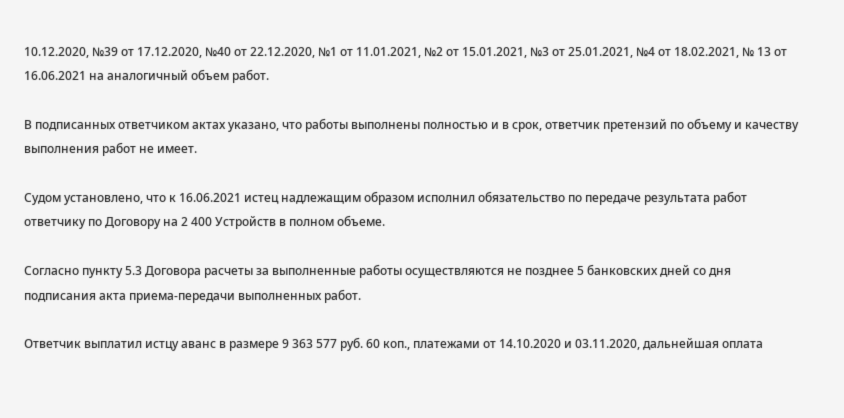10.12.2020, №39 от 17.12.2020, №40 от 22.12.2020, №1 от 11.01.2021, №2 от 15.01.2021, №3 от 25.01.2021, №4 от 18.02.2021, № 13 от 16.06.2021 на аналогичный объем работ.

В подписанных ответчиком актах указано, что работы выполнены полностью и в срок, ответчик претензий по объему и качеству выполнения работ не имеет.

Судом установлено, что к 16.06.2021 истец надлежащим образом исполнил обязательство по передаче результата работ ответчику по Договору на 2 400 Устройств в полном объеме.

Согласно пункту 5.3 Договора расчеты за выполненные работы осуществляются не позднее 5 банковских дней со дня подписания акта приема-передачи выполненных работ.

Ответчик выплатил истцу аванс в размере 9 363 577 руб. 60 коп., платежами от 14.10.2020 и 03.11.2020, дальнейшая оплата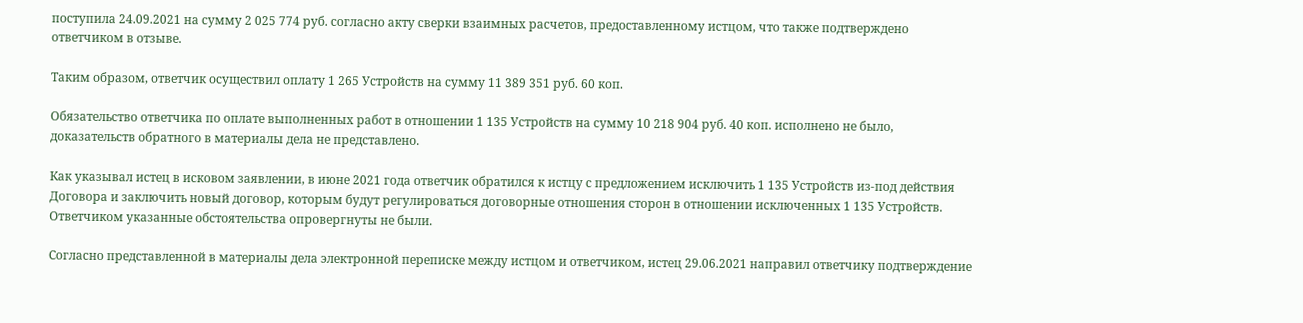поступила 24.09.2021 на сумму 2 025 774 руб. согласно акту сверки взаимных расчетов, предоставленному истцом, что также подтверждено ответчиком в отзыве.

Таким образом, ответчик осуществил оплату 1 265 Устройств на сумму 11 389 351 руб. 60 коп.

Обязательство ответчика по оплате выполненных работ в отношении 1 135 Устройств на сумму 10 218 904 руб. 40 коп. исполнено не было, доказательств обратного в материалы дела не представлено.

Как указывал истец в исковом заявлении, в июне 2021 года ответчик обратился к истцу с предложением исключить 1 135 Устройств из-под действия Договора и заключить новый договор, которым будут регулироваться договорные отношения сторон в отношении исключенных 1 135 Устройств. Ответчиком указанные обстоятельства опровергнуты не были.

Согласно представленной в материалы дела электронной переписке между истцом и ответчиком, истец 29.06.2021 направил ответчику подтверждение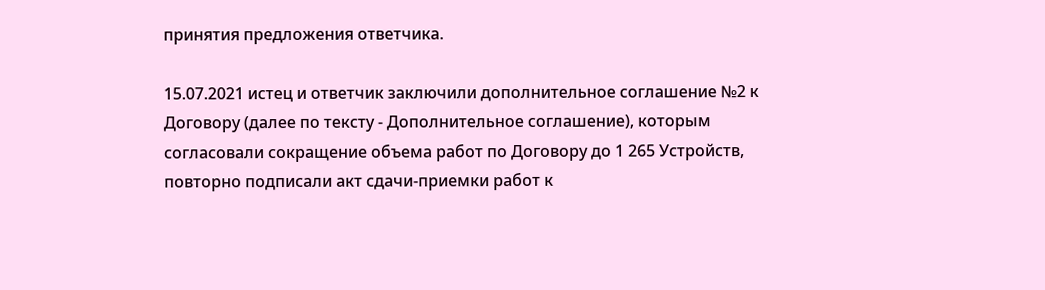принятия предложения ответчика.

15.07.2021 истец и ответчик заключили дополнительное соглашение №2 к Договору (далее по тексту - Дополнительное соглашение), которым согласовали сокращение объема работ по Договору до 1 265 Устройств, повторно подписали акт сдачи-приемки работ к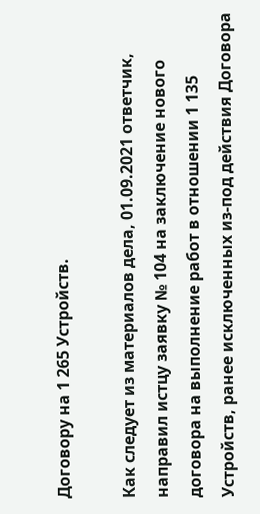Договору на 1 265 Устройств.

Как следует из материалов дела, 01.09.2021 ответчик, направил истцу заявку № 104 на заключение нового договора на выполнение работ в отношении 1 135 Устройств, ранее исключенных из-под действия Договора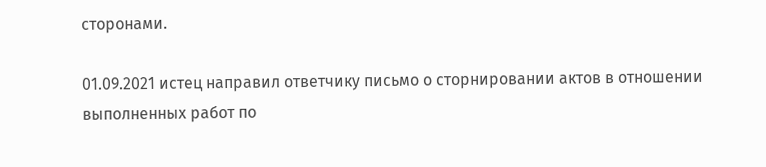сторонами.

01.09.2021 истец направил ответчику письмо о сторнировании актов в отношении выполненных работ по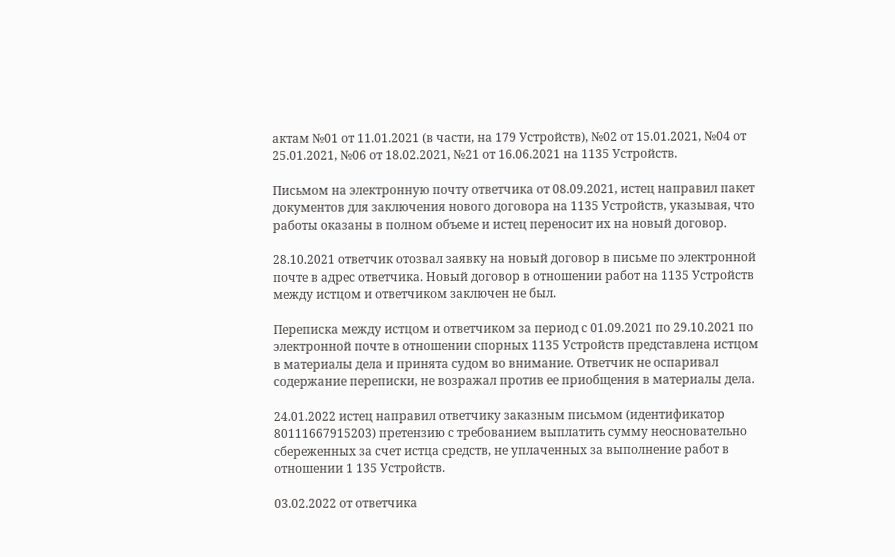актам №01 от 11.01.2021 (в части, на 179 Устройств), №02 от 15.01.2021, №04 от 25.01.2021, №06 от 18.02.2021, №21 от 16.06.2021 на 1135 Устройств.

Письмом на электронную почту ответчика от 08.09.2021, истец направил пакет документов для заключения нового договора на 1135 Устройств, указывая, что работы оказаны в полном объеме и истец переносит их на новый договор.

28.10.2021 ответчик отозвал заявку на новый договор в письме по электронной почте в адрес ответчика. Новый договор в отношении работ на 1135 Устройств между истцом и ответчиком заключен не был.

Переписка между истцом и ответчиком за период с 01.09.2021 по 29.10.2021 по электронной почте в отношении спорных 1135 Устройств представлена истцом в материалы дела и принята судом во внимание. Ответчик не оспаривал содержание переписки, не возражал против ее приобщения в материалы дела.

24.01.2022 истец направил ответчику заказным письмом (идентификатор 80111667915203) претензию с требованием выплатить сумму неосновательно сбереженных за счет истца средств, не уплаченных за выполнение работ в отношении 1 135 Устройств.

03.02.2022 от ответчика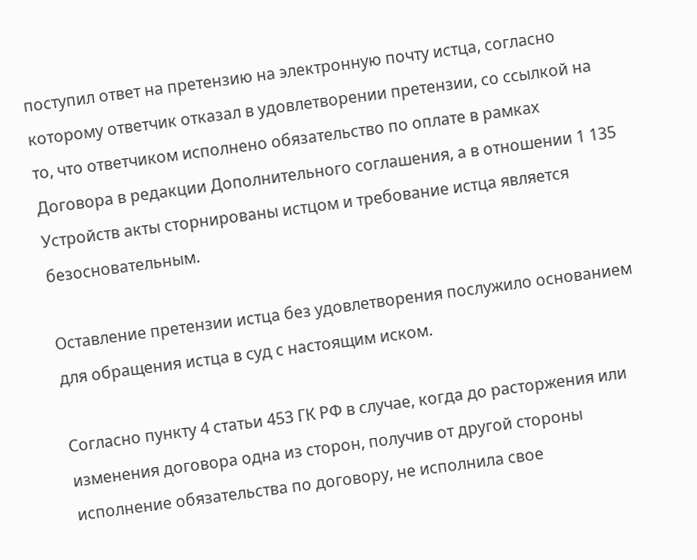поступил ответ на претензию на электронную почту истца, согласно которому ответчик отказал в удовлетворении претензии, со ссылкой на то, что ответчиком исполнено обязательство по оплате в рамках Договора в редакции Дополнительного соглашения, а в отношении 1 135 Устройств акты сторнированы истцом и требование истца является безосновательным.

Оставление претензии истца без удовлетворения послужило основанием для обращения истца в суд с настоящим иском.

Согласно пункту 4 статьи 453 ГК РФ в случае, когда до расторжения или изменения договора одна из сторон, получив от другой стороны исполнение обязательства по договору, не исполнила свое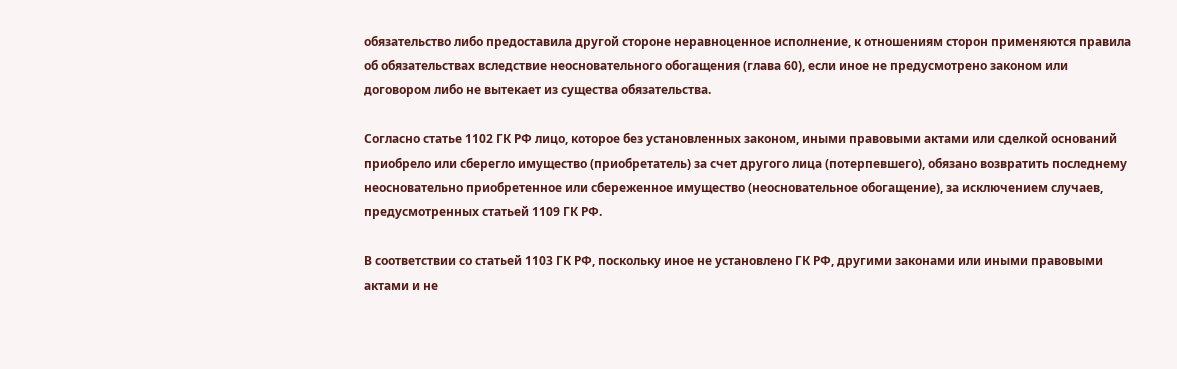обязательство либо предоставила другой стороне неравноценное исполнение, к отношениям сторон применяются правила об обязательствах вследствие неосновательного обогащения (глава 60), если иное не предусмотрено законом или договором либо не вытекает из существа обязательства.

Согласно статье 1102 ГК РФ лицо, которое без установленных законом, иными правовыми актами или сделкой оснований приобрело или сберегло имущество (приобретатель) за счет другого лица (потерпевшего), обязано возвратить последнему неосновательно приобретенное или сбереженное имущество (неосновательное обогащение), за исключением случаев, предусмотренных статьей 1109 ГК РФ.

В соответствии со статьей 1103 ГК РФ, поскольку иное не установлено ГК РФ, другими законами или иными правовыми актами и не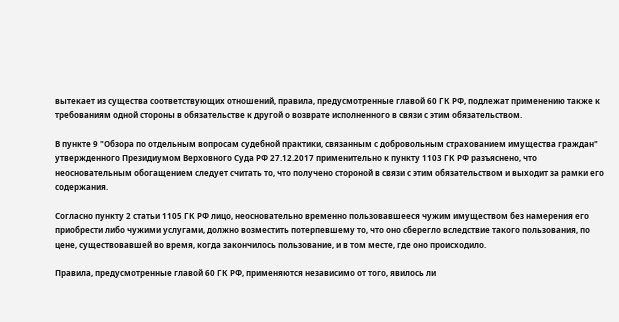вытекает из существа соответствующих отношений, правила, предусмотренные главой 60 ГК РФ, подлежат применению также к требованиям одной стороны в обязательстве к другой о возврате исполненного в связи с этим обязательством.

В пункте 9 "Обзора по отдельным вопросам судебной практики, связанным с добровольным страхованием имущества граждан" утвержденного Президиумом Верховного Суда РФ 27.12.2017 применительно к пункту 1103 ГК РФ разъяснено, что неосновательным обогащением следует считать то, что получено стороной в связи с этим обязательством и выходит за рамки его содержания.

Согласно пункту 2 статьи 1105 ГК РФ лицо, неосновательно временно пользовавшееся чужим имуществом без намерения его приобрести либо чужими услугами, должно возместить потерпевшему то, что оно сберегло вследствие такого пользования, по цене, существовавшей во время, когда закончилось пользование, и в том месте, где оно происходило.

Правила, предусмотренные главой 60 ГК РФ, применяются независимо от того, явилось ли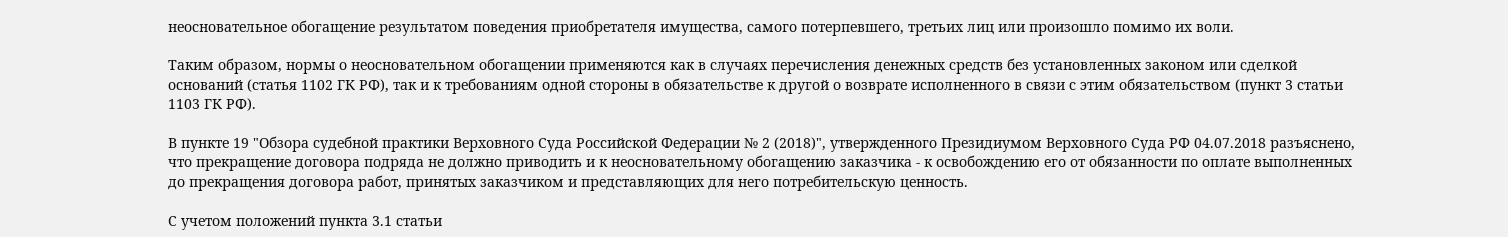неосновательное обогащение результатом поведения приобретателя имущества, самого потерпевшего, третьих лиц или произошло помимо их воли.

Таким образом, нормы о неосновательном обогащении применяются как в случаях перечисления денежных средств без установленных законом или сделкой оснований (статья 1102 ГК РФ), так и к требованиям одной стороны в обязательстве к другой о возврате исполненного в связи с этим обязательством (пункт 3 статьи 1103 ГК РФ).

В пункте 19 "Обзора судебной практики Верховного Суда Российской Федерации № 2 (2018)", утвержденного Президиумом Верховного Суда РФ 04.07.2018 разъяснено, что прекращение договора подряда не должно приводить и к неосновательному обогащению заказчика - к освобождению его от обязанности по оплате выполненных до прекращения договора работ, принятых заказчиком и представляющих для него потребительскую ценность.

С учетом положений пункта 3.1 статьи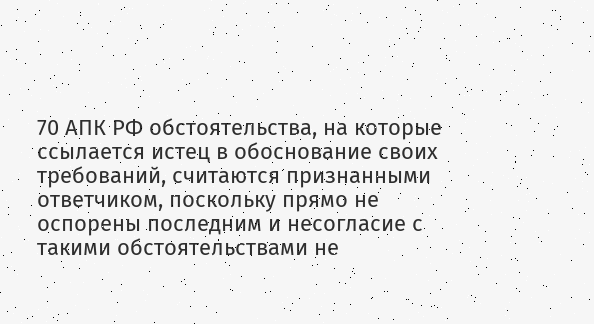70 АПК РФ обстоятельства, на которые ссылается истец в обоснование своих требований, считаются признанными ответчиком, поскольку прямо не оспорены последним и несогласие с такими обстоятельствами не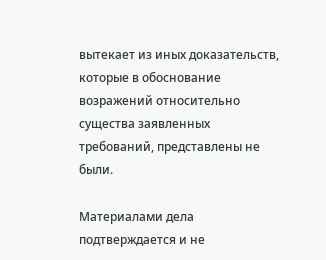вытекает из иных доказательств, которые в обоснование возражений относительно существа заявленных требований, представлены не были.

Материалами дела подтверждается и не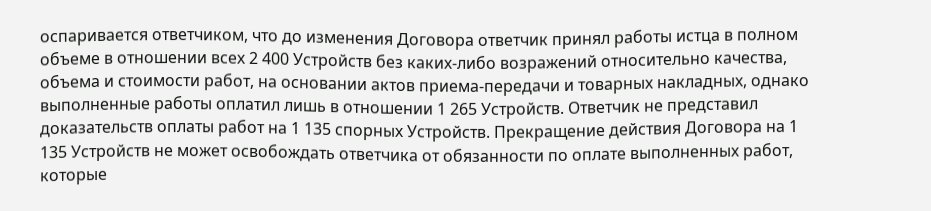оспаривается ответчиком, что до изменения Договора ответчик принял работы истца в полном объеме в отношении всех 2 400 Устройств без каких-либо возражений относительно качества, объема и стоимости работ, на основании актов приема-передачи и товарных накладных, однако выполненные работы оплатил лишь в отношении 1 265 Устройств. Ответчик не представил доказательств оплаты работ на 1 135 спорных Устройств. Прекращение действия Договора на 1 135 Устройств не может освобождать ответчика от обязанности по оплате выполненных работ, которые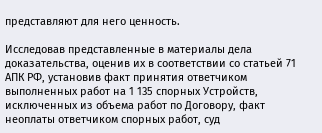представляют для него ценность.

Исследовав представленные в материалы дела доказательства, оценив их в соответствии со статьей 71 АПК РФ, установив факт принятия ответчиком выполненных работ на 1 135 спорных Устройств, исключенных из объема работ по Договору, факт неоплаты ответчиком спорных работ, суд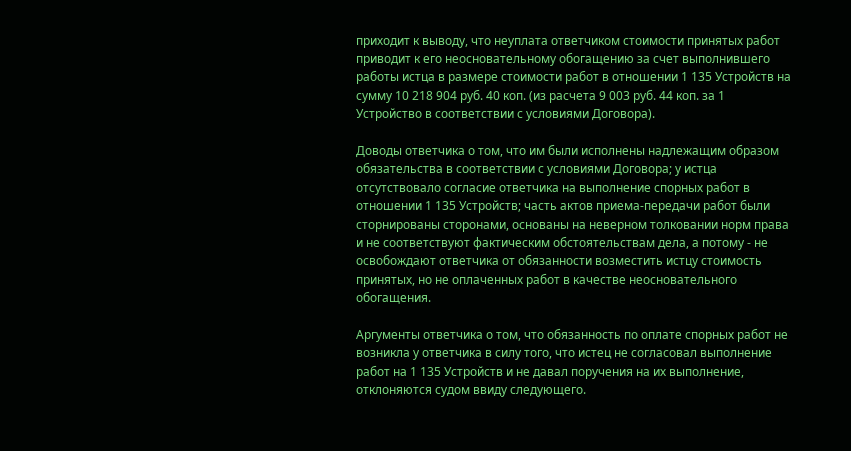приходит к выводу, что неуплата ответчиком стоимости принятых работ приводит к его неосновательному обогащению за счет выполнившего работы истца в размере стоимости работ в отношении 1 135 Устройств на сумму 10 218 904 руб. 40 коп. (из расчета 9 003 руб. 44 коп. за 1 Устройство в соответствии с условиями Договора).

Доводы ответчика о том, что им были исполнены надлежащим образом обязательства в соответствии с условиями Договора; у истца отсутствовало согласие ответчика на выполнение спорных работ в отношении 1 135 Устройств; часть актов приема-передачи работ были сторнированы сторонами, основаны на неверном толковании норм права и не соответствуют фактическим обстоятельствам дела, а потому - не освобождают ответчика от обязанности возместить истцу стоимость принятых, но не оплаченных работ в качестве неосновательного обогащения.

Аргументы ответчика о том, что обязанность по оплате спорных работ не возникла у ответчика в силу того, что истец не согласовал выполнение работ на 1 135 Устройств и не давал поручения на их выполнение, отклоняются судом ввиду следующего.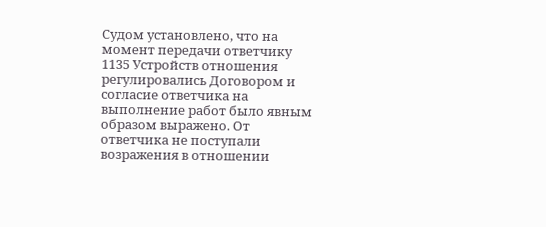Судом установлено, что на момент передачи ответчику 1135 Устройств отношения регулировались Договором и согласие ответчика на выполнение работ было явным образом выражено. От ответчика не поступали возражения в отношении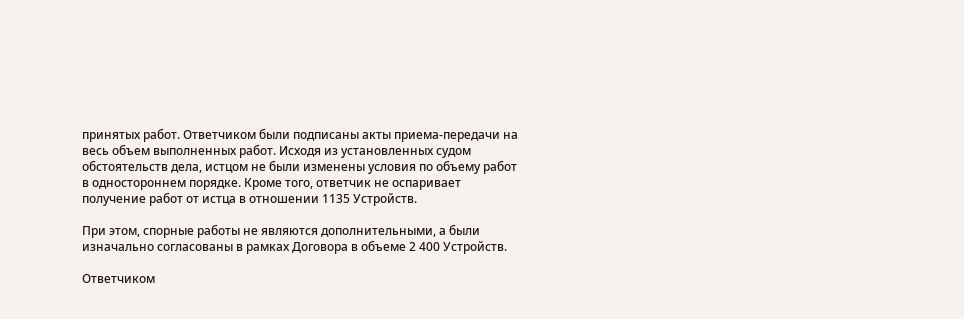принятых работ. Ответчиком были подписаны акты приема-передачи на весь объем выполненных работ. Исходя из установленных судом обстоятельств дела, истцом не были изменены условия по объему работ в одностороннем порядке. Кроме того, ответчик не оспаривает получение работ от истца в отношении 1135 Устройств.

При этом, спорные работы не являются дополнительными, а были изначально согласованы в рамках Договора в объеме 2 400 Устройств.

Ответчиком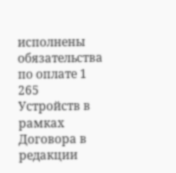исполнены обязательства по оплате 1 265 Устройств в рамках Договора в редакции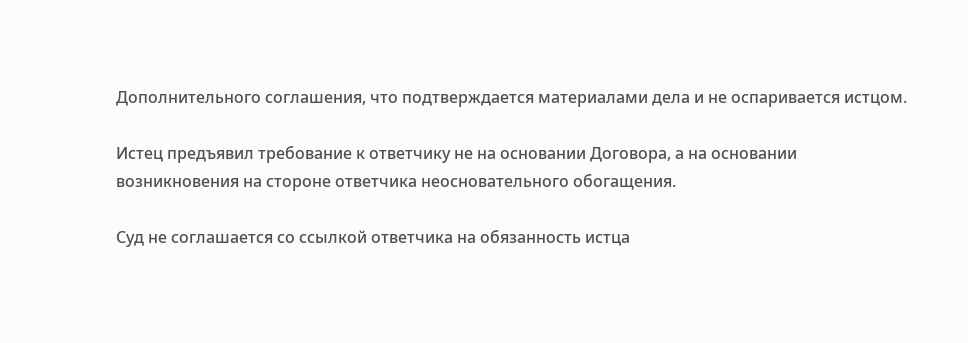Дополнительного соглашения, что подтверждается материалами дела и не оспаривается истцом.

Истец предъявил требование к ответчику не на основании Договора, а на основании возникновения на стороне ответчика неосновательного обогащения.

Суд не соглашается со ссылкой ответчика на обязанность истца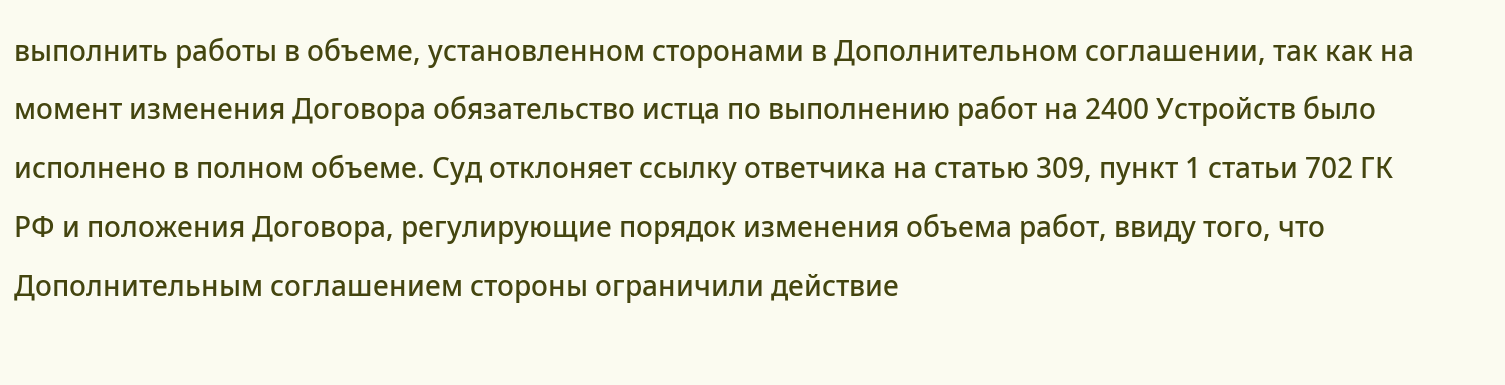выполнить работы в объеме, установленном сторонами в Дополнительном соглашении, так как на момент изменения Договора обязательство истца по выполнению работ на 2400 Устройств было исполнено в полном объеме. Суд отклоняет ссылку ответчика на статью 309, пункт 1 статьи 702 ГК РФ и положения Договора, регулирующие порядок изменения объема работ, ввиду того, что Дополнительным соглашением стороны ограничили действие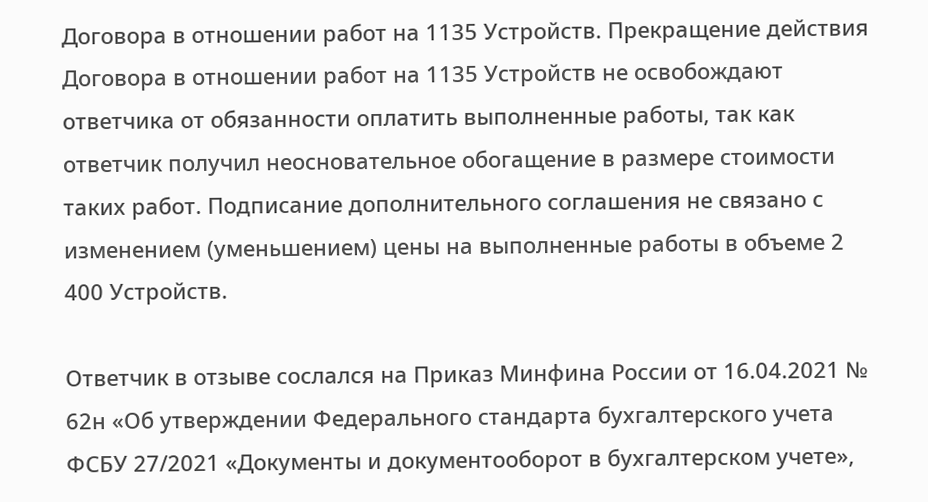Договора в отношении работ на 1135 Устройств. Прекращение действия Договора в отношении работ на 1135 Устройств не освобождают ответчика от обязанности оплатить выполненные работы, так как ответчик получил неосновательное обогащение в размере стоимости таких работ. Подписание дополнительного соглашения не связано с изменением (уменьшением) цены на выполненные работы в объеме 2 400 Устройств.

Ответчик в отзыве сослался на Приказ Минфина России от 16.04.2021 № 62н «Об утверждении Федерального стандарта бухгалтерского учета ФСБУ 27/2021 «Документы и документооборот в бухгалтерском учете»,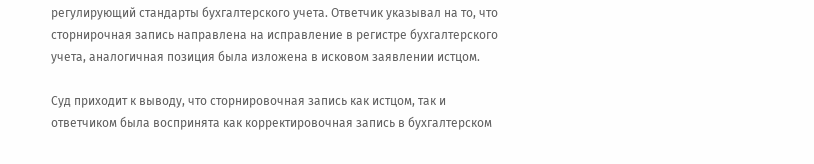регулирующий стандарты бухгалтерского учета. Ответчик указывал на то, что сторнирочная запись направлена на исправление в регистре бухгалтерского учета, аналогичная позиция была изложена в исковом заявлении истцом.

Суд приходит к выводу, что сторнировочная запись как истцом, так и ответчиком была воспринята как корректировочная запись в бухгалтерском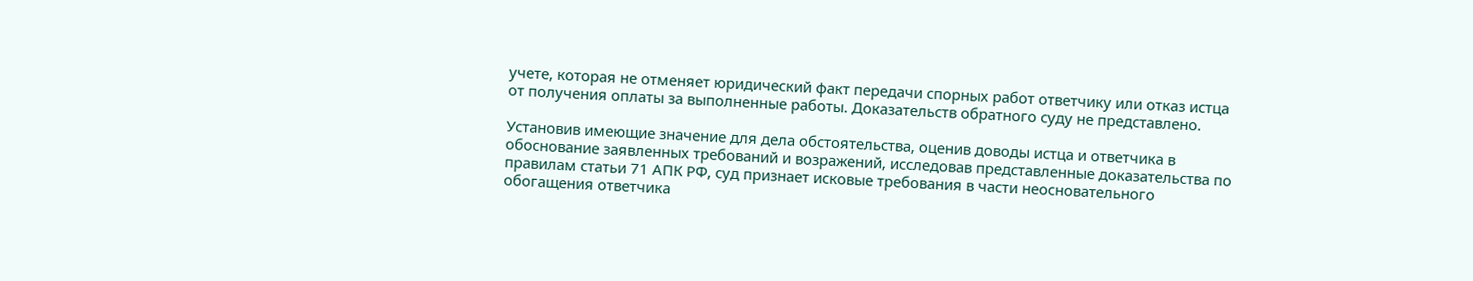учете, которая не отменяет юридический факт передачи спорных работ ответчику или отказ истца от получения оплаты за выполненные работы. Доказательств обратного суду не представлено.

Установив имеющие значение для дела обстоятельства, оценив доводы истца и ответчика в обоснование заявленных требований и возражений, исследовав представленные доказательства по правилам статьи 71 АПК РФ, суд признает исковые требования в части неосновательного обогащения ответчика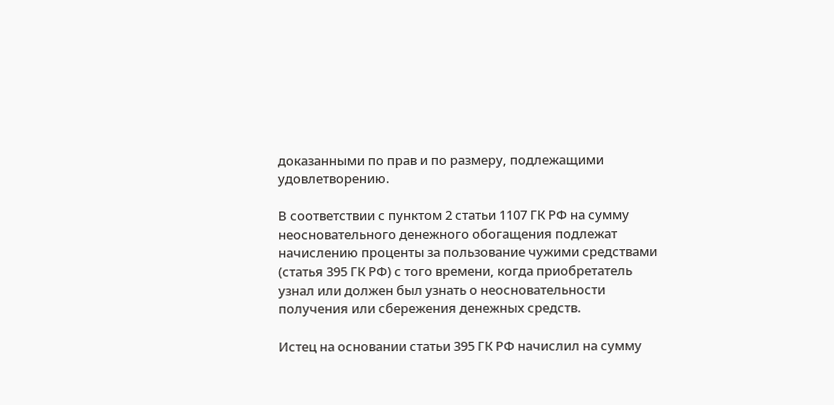доказанными по прав и по размеру, подлежащими удовлетворению.

В соответствии с пунктом 2 статьи 1107 ГК РФ на сумму неосновательного денежного обогащения подлежат начислению проценты за пользование чужими средствами (статья 395 ГК РФ) с того времени, когда приобретатель узнал или должен был узнать о неосновательности получения или сбережения денежных средств.

Истец на основании статьи 395 ГК РФ начислил на сумму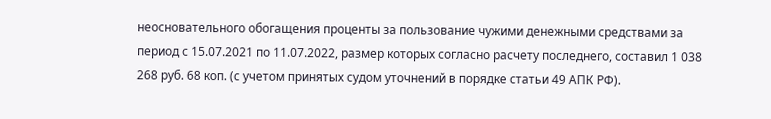неосновательного обогащения проценты за пользование чужими денежными средствами за период с 15.07.2021 по 11.07.2022, размер которых согласно расчету последнего, составил 1 038 268 руб. 68 коп. (с учетом принятых судом уточнений в порядке статьи 49 АПК РФ).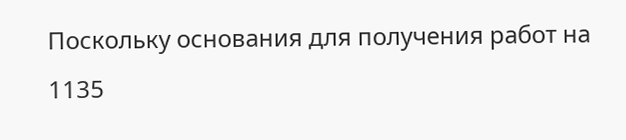Поскольку основания для получения работ на 1135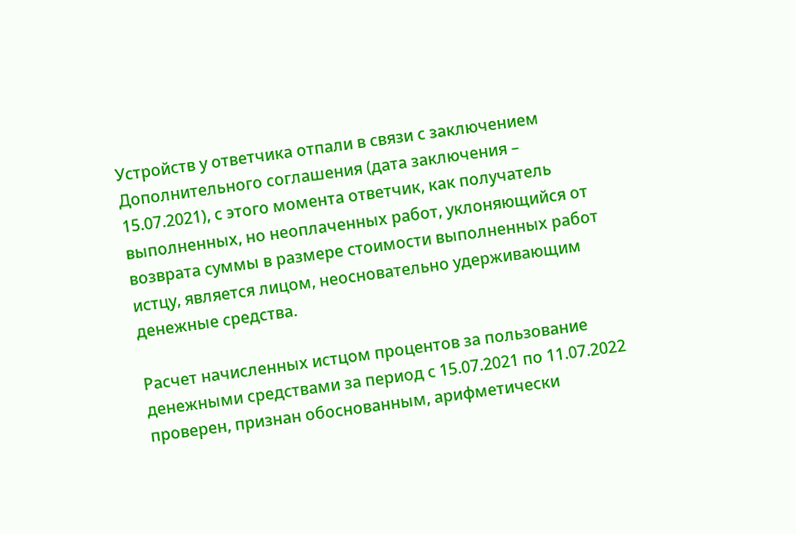Устройств у ответчика отпали в связи с заключением Дополнительного соглашения (дата заключения – 15.07.2021), с этого момента ответчик, как получатель выполненных, но неоплаченных работ, уклоняющийся от возврата суммы в размере стоимости выполненных работ истцу, является лицом, неосновательно удерживающим денежные средства.

Расчет начисленных истцом процентов за пользование денежными средствами за период с 15.07.2021 по 11.07.2022 проверен, признан обоснованным, арифметически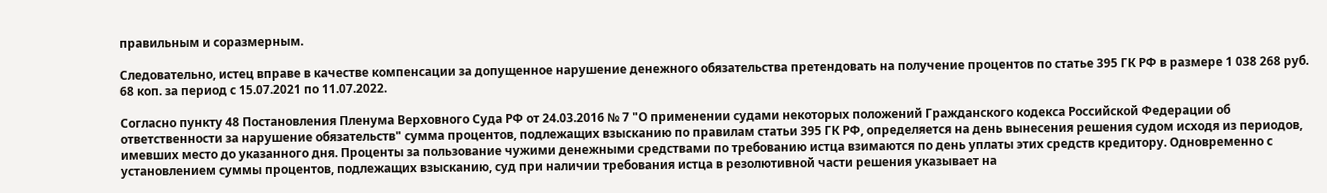правильным и соразмерным.

Следовательно, истец вправе в качестве компенсации за допущенное нарушение денежного обязательства претендовать на получение процентов по статье 395 ГК РФ в размере 1 038 268 руб. 68 коп. за период с 15.07.2021 по 11.07.2022.

Согласно пункту 48 Постановления Пленума Верховного Суда РФ от 24.03.2016 № 7 "О применении судами некоторых положений Гражданского кодекса Российской Федерации об ответственности за нарушение обязательств" сумма процентов, подлежащих взысканию по правилам статьи 395 ГК РФ, определяется на день вынесения решения судом исходя из периодов, имевших место до указанного дня. Проценты за пользование чужими денежными средствами по требованию истца взимаются по день уплаты этих средств кредитору. Одновременно с установлением суммы процентов, подлежащих взысканию, суд при наличии требования истца в резолютивной части решения указывает на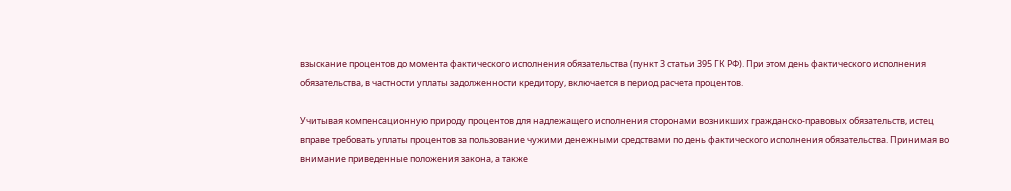взыскание процентов до момента фактического исполнения обязательства (пункт 3 статьи 395 ГК РФ). При этом день фактического исполнения обязательства, в частности уплаты задолженности кредитору, включается в период расчета процентов.

Учитывая компенсационную природу процентов для надлежащего исполнения сторонами возникших гражданско-правовых обязательств, истец вправе требовать уплаты процентов за пользование чужими денежными средствами по день фактического исполнения обязательства. Принимая во внимание приведенные положения закона, а также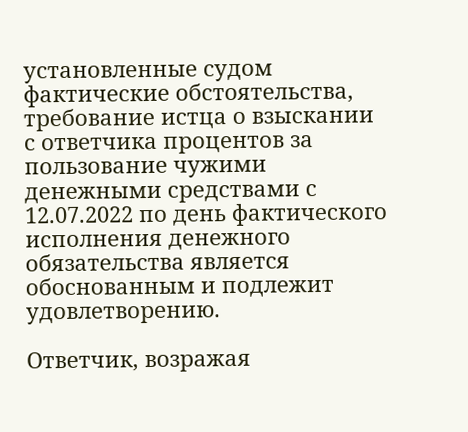установленные судом фактические обстоятельства, требование истца о взыскании с ответчика процентов за пользование чужими денежными средствами с 12.07.2022 по день фактического исполнения денежного обязательства является обоснованным и подлежит удовлетворению.

Ответчик, возражая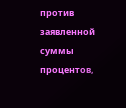против заявленной суммы процентов,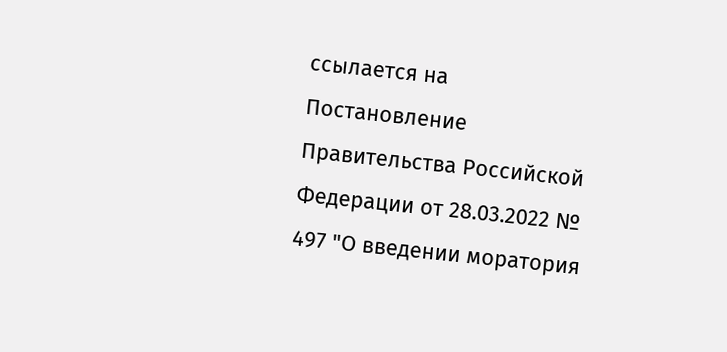ссылается на Постановление Правительства Российской Федерации от 28.03.2022 № 497 "О введении моратория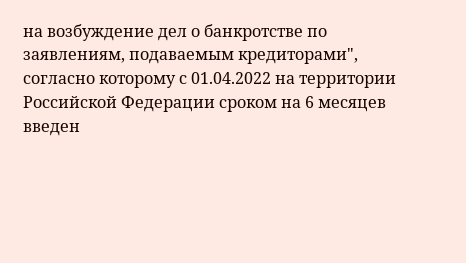на возбуждение дел о банкротстве по заявлениям, подаваемым кредиторами", согласно которому с 01.04.2022 на территории Российской Федерации сроком на 6 месяцев введен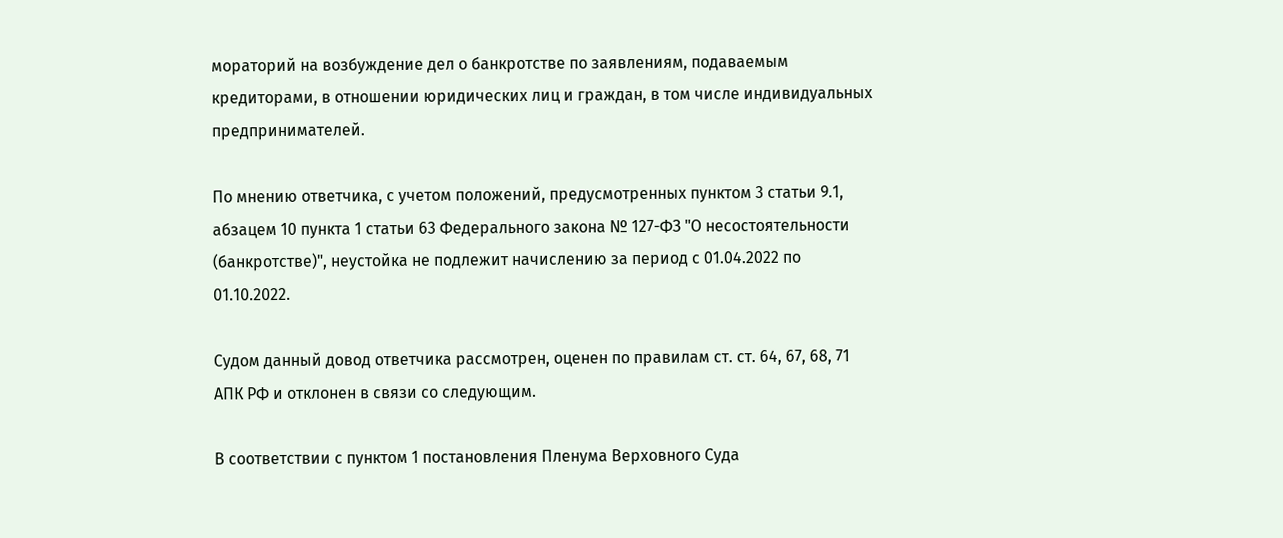мораторий на возбуждение дел о банкротстве по заявлениям, подаваемым кредиторами, в отношении юридических лиц и граждан, в том числе индивидуальных предпринимателей.

По мнению ответчика, с учетом положений, предусмотренных пунктом 3 статьи 9.1, абзацем 10 пункта 1 статьи 63 Федерального закона № 127-ФЗ "О несостоятельности (банкротстве)", неустойка не подлежит начислению за период с 01.04.2022 по 01.10.2022.

Судом данный довод ответчика рассмотрен, оценен по правилам ст. ст. 64, 67, 68, 71 АПК РФ и отклонен в связи со следующим.

В соответствии с пунктом 1 постановления Пленума Верховного Суда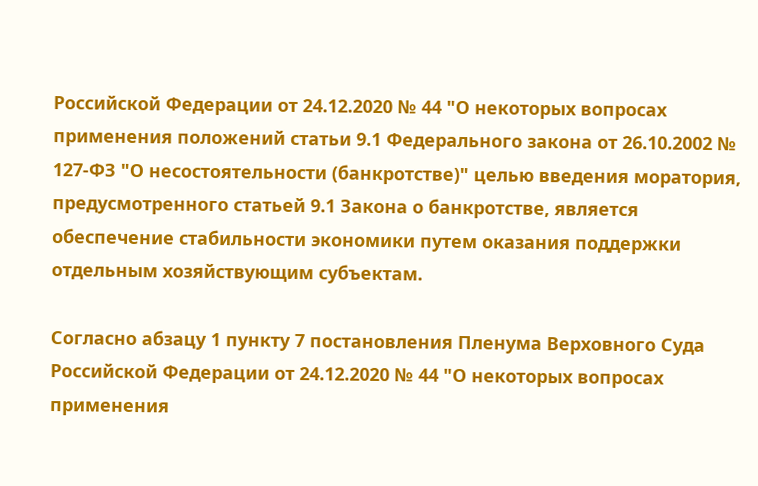Российской Федерации от 24.12.2020 № 44 "О некоторых вопросах применения положений статьи 9.1 Федерального закона от 26.10.2002 № 127-ФЗ "О несостоятельности (банкротстве)" целью введения моратория, предусмотренного статьей 9.1 Закона о банкротстве, является обеспечение стабильности экономики путем оказания поддержки отдельным хозяйствующим субъектам.

Согласно абзацу 1 пункту 7 постановления Пленума Верховного Суда Российской Федерации от 24.12.2020 № 44 "О некоторых вопросах применения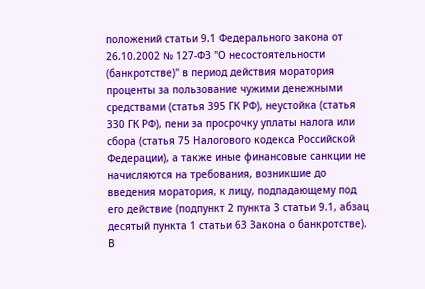положений статьи 9.1 Федерального закона от 26.10.2002 № 127-ФЗ "О несостоятельности (банкротстве)" в период действия моратория проценты за пользование чужими денежными средствами (статья 395 ГК РФ), неустойка (статья 330 ГК РФ), пени за просрочку уплаты налога или сбора (статья 75 Налогового кодекса Российской Федерации), а также иные финансовые санкции не начисляются на требования, возникшие до введения моратория, к лицу, подпадающему под его действие (подпункт 2 пункта 3 статьи 9.1, абзац десятый пункта 1 статьи 63 Закона о банкротстве). В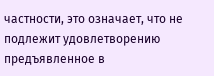частности, это означает, что не подлежит удовлетворению предъявленное в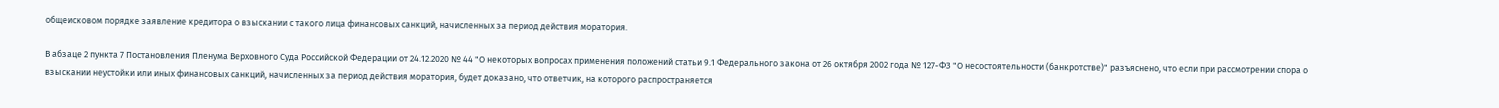общеисковом порядке заявление кредитора о взыскании с такого лица финансовых санкций, начисленных за период действия моратория.

В абзаце 2 пункта 7 Постановления Пленума Верховного Суда Российской Федерации от 24.12.2020 № 44 "О некоторых вопросах применения положений статьи 9.1 Федерального закона от 26 октября 2002 года № 127-ФЗ "О несостоятельности (банкротстве)" разъяснено, что если при рассмотрении спора о взыскании неустойки или иных финансовых санкций, начисленных за период действия моратория, будет доказано, что ответчик, на которого распространяется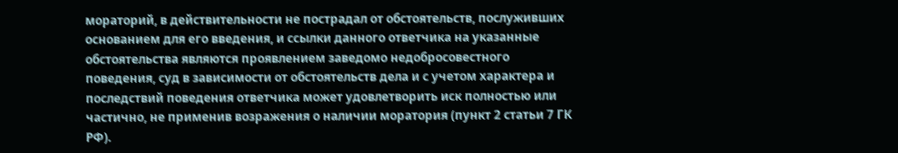мораторий, в действительности не пострадал от обстоятельств, послуживших основанием для его введения, и ссылки данного ответчика на указанные обстоятельства являются проявлением заведомо недобросовестного поведения, суд в зависимости от обстоятельств дела и с учетом характера и последствий поведения ответчика может удовлетворить иск полностью или частично, не применив возражения о наличии моратория (пункт 2 статьи 7 ГК РФ).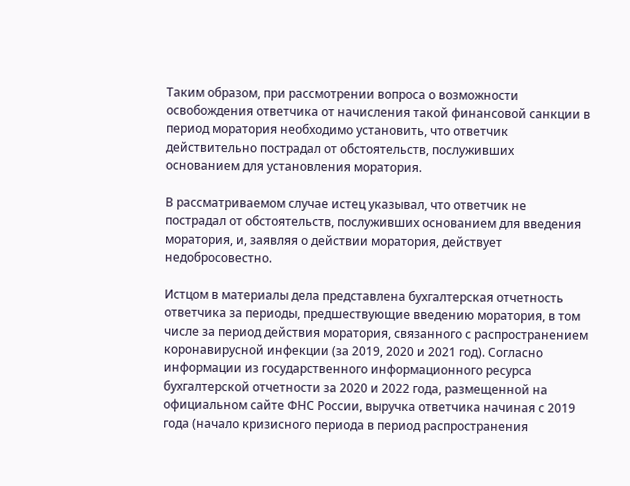Таким образом, при рассмотрении вопроса о возможности освобождения ответчика от начисления такой финансовой санкции в период моратория необходимо установить, что ответчик действительно пострадал от обстоятельств, послуживших основанием для установления моратория.

В рассматриваемом случае истец указывал, что ответчик не пострадал от обстоятельств, послуживших основанием для введения моратория, и, заявляя о действии моратория, действует недобросовестно.

Истцом в материалы дела представлена бухгалтерская отчетность ответчика за периоды, предшествующие введению моратория, в том числе за период действия моратория, связанного с распространением коронавирусной инфекции (за 2019, 2020 и 2021 год). Согласно информации из государственного информационного ресурса бухгалтерской отчетности за 2020 и 2022 года, размещенной на официальном сайте ФНС России, выручка ответчика начиная с 2019 года (начало кризисного периода в период распространения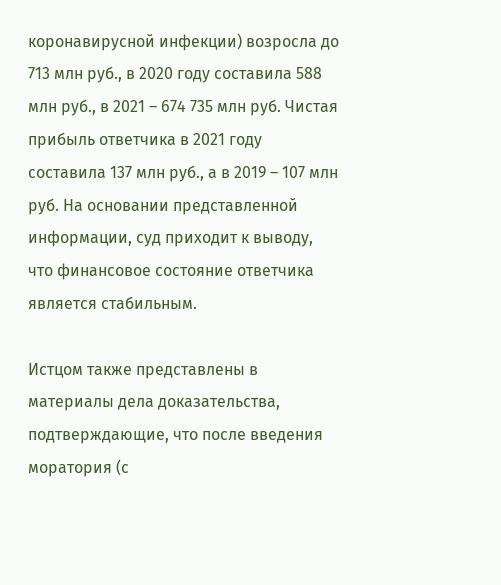коронавирусной инфекции) возросла до 713 млн руб., в 2020 году составила 588 млн руб., в 2021 – 674 735 млн руб. Чистая прибыль ответчика в 2021 году составила 137 млн руб., а в 2019 – 107 млн руб. На основании представленной информации, суд приходит к выводу, что финансовое состояние ответчика является стабильным.

Истцом также представлены в материалы дела доказательства, подтверждающие, что после введения моратория (с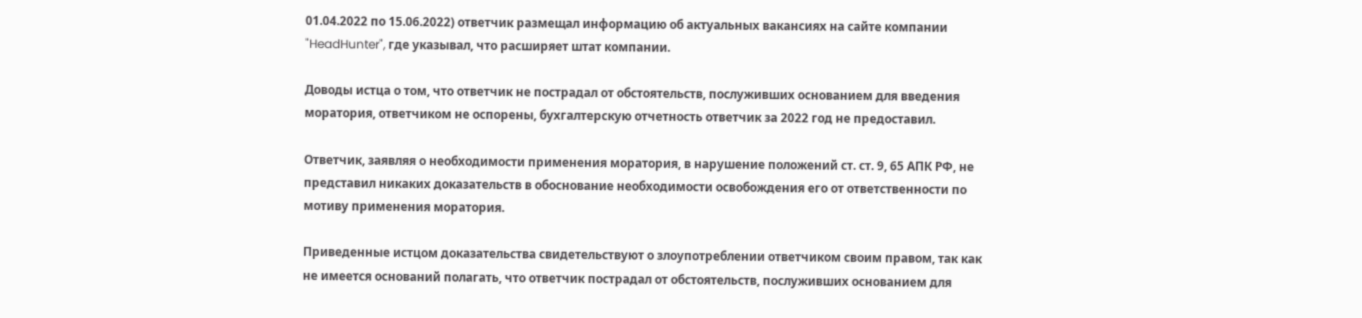01.04.2022 по 15.06.2022) ответчик размещал информацию об актуальных вакансиях на сайте компании "HeadHunter", где указывал, что расширяет штат компании.

Доводы истца о том, что ответчик не пострадал от обстоятельств, послуживших основанием для введения моратория, ответчиком не оспорены, бухгалтерскую отчетность ответчик за 2022 год не предоставил.

Ответчик, заявляя о необходимости применения моратория, в нарушение положений ст. ст. 9, 65 АПК РФ, не представил никаких доказательств в обоснование необходимости освобождения его от ответственности по мотиву применения моратория.

Приведенные истцом доказательства свидетельствуют о злоупотреблении ответчиком своим правом, так как не имеется оснований полагать, что ответчик пострадал от обстоятельств, послуживших основанием для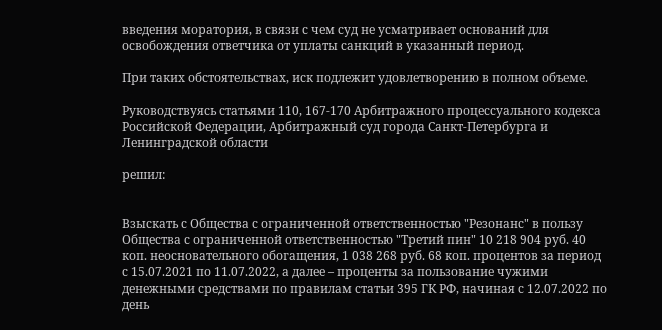введения моратория, в связи с чем суд не усматривает оснований для освобождения ответчика от уплаты санкций в указанный период.

При таких обстоятельствах, иск подлежит удовлетворению в полном объеме.

Руководствуясь статьями 110, 167-170 Арбитражного процессуального кодекса Российской Федерации, Арбитражный суд города Санкт-Петербурга и Ленинградской области

решил:


Взыскать с Общества с ограниченной ответственностью "Резонанс" в пользу Общества с ограниченной ответственностью "Третий пин" 10 218 904 руб. 40 коп. неосновательного обогащения, 1 038 268 руб. 68 коп. процентов за период с 15.07.2021 по 11.07.2022, а далее – проценты за пользование чужими денежными средствами по правилам статьи 395 ГК РФ, начиная с 12.07.2022 по день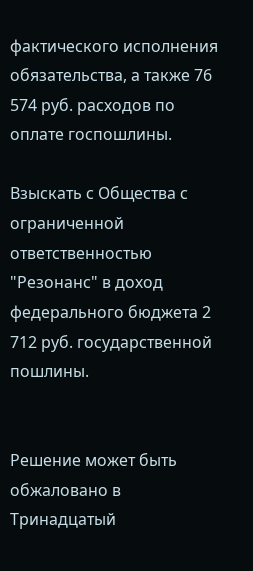фактического исполнения обязательства, а также 76 574 руб. расходов по оплате госпошлины.

Взыскать с Общества с ограниченной ответственностью "Резонанс" в доход федерального бюджета 2 712 руб. государственной пошлины.


Решение может быть обжаловано в Тринадцатый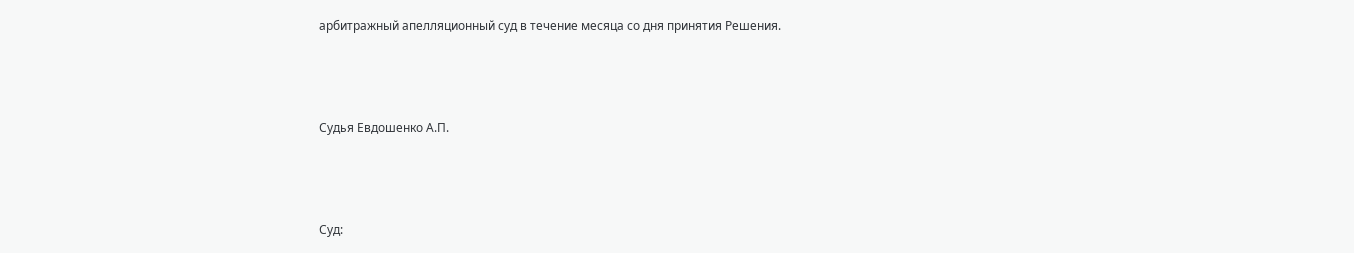арбитражный апелляционный суд в течение месяца со дня принятия Решения.



Судья Евдошенко А.П.



Суд: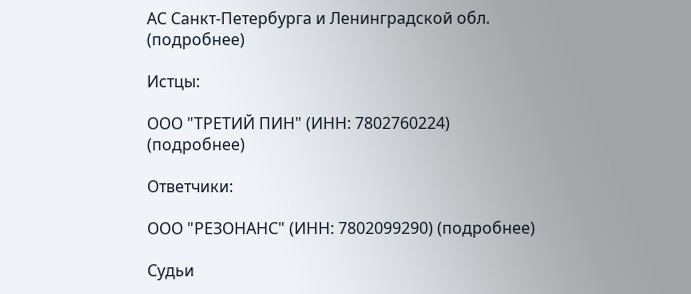АС Санкт-Петербурга и Ленинградской обл. (подробнее)

Истцы:

ООО "ТРЕТИЙ ПИН" (ИНН: 7802760224) (подробнее)

Ответчики:

ООО "РЕЗОНАНС" (ИНН: 7802099290) (подробнее)

Судьи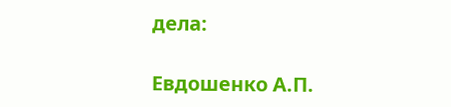дела:

Евдошенко А.П.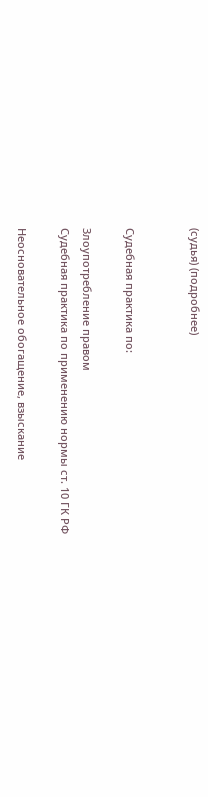(судья) (подробнее)


Судебная практика по:

Злоупотребление правом
Судебная практика по применению нормы ст. 10 ГК РФ

Неосновательное обогащение, взыскание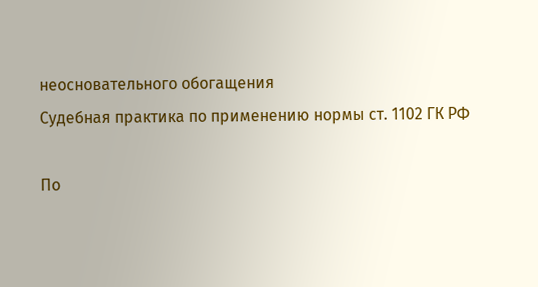неосновательного обогащения
Судебная практика по применению нормы ст. 1102 ГК РФ

По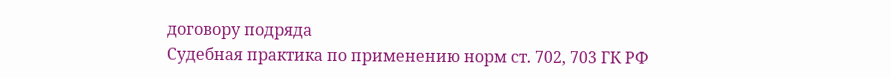договору подряда
Судебная практика по применению норм ст. 702, 703 ГК РФ